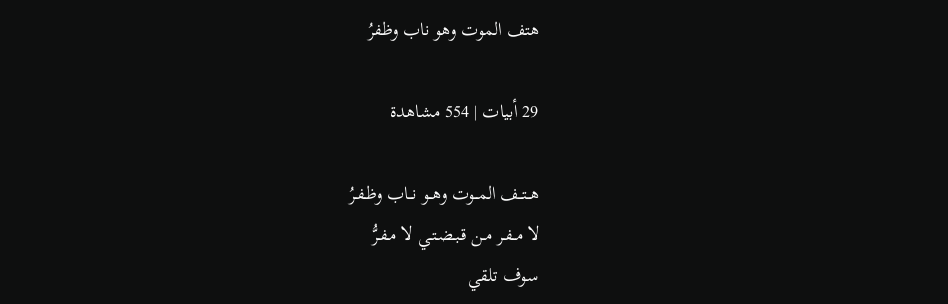هتف الموت وهو ناب وظفرُ

29 أبيات | 554 مشاهدة

هــتــف المــوت وهــو نــاب وظـفـرُ
لا مــفـر مـن قـبـضـتـي لا مـفـرُّ
سوف تلقي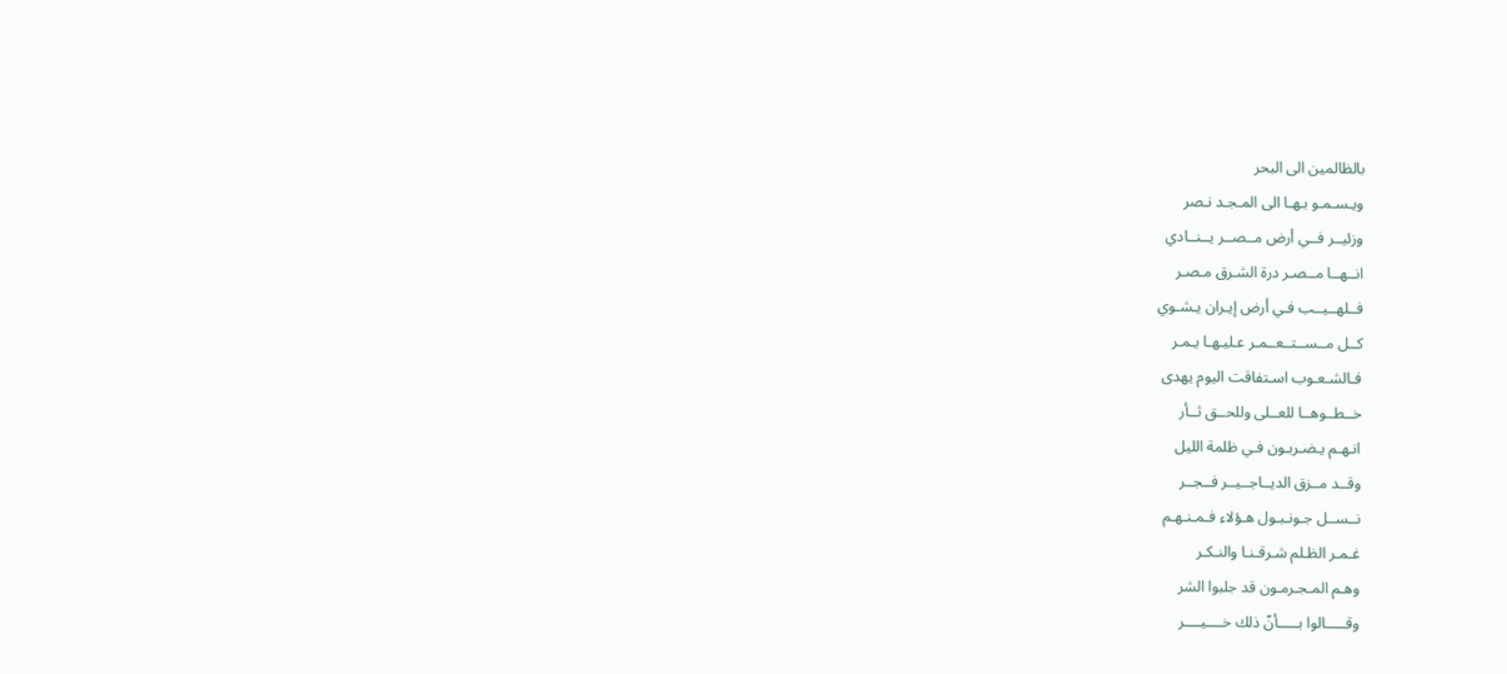بالظالمين الى البحر
ويـسـمـو بـهـا الى المـجـد نـصر
وزئيــر فــي أرض مــصــر يــنــادي
انــهــا مــصـر درة الشـرق مـصـر
فــلهــيــب فـي أرض إيـران يـشـوي
كــل مــســتــعــمـر عـليـهـا يـمـر
فـالشـعـوب اسـتفاقت اليوم يهدى
خــطــوهــا للعــلى وللحــق ثــأر
انـهـم يـضـربـون فـي ظلمة الليل
وقــد مــزق الديــاجــيــر فــجــر
نــســل جـونـبـول هـؤلاء فـمـنـهـم
غـمـر الظـلم شـرقـنـا والنـكـر
وهـم المـجـرمـون قد جلبوا الشر
وقـــــالوا بـــــأنّ ذلك خــــيــــر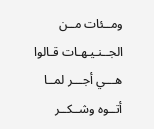ومــئات مــن الجــنـيـهـات قـالوا
هـــي أجـــر لمــا أتــوه وشــكــر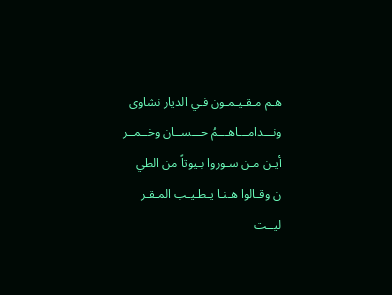هـم مـقـيـمـون فـي الديار نشاوى
ونـــدامـــاهـــمُ حـــســان وخــمــر
أيـن مـن سـوروا بـيوتاً من الطي
ن وقـالوا هـنـا يـطـيـب المـقـر
ليــت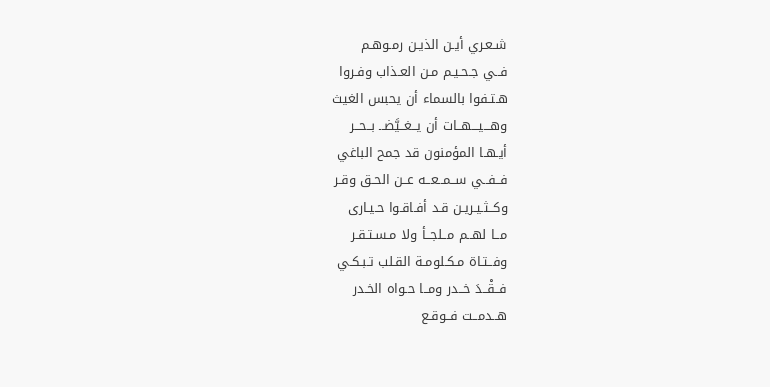شـعـري أيـن الذيـن رمـوهـم
فــي جـحـيـم مـن العـذاب وفـروا
هـتـفوا بالسماء أن يحبس الغيث
وهـــيـــهــات أن يــغــيَّضــ بــحــر
أيـهـا المؤمنون قد جمح الباغي
فــفــي ســمــعــه عــن الحـق وقـر
وكــثـيـريـن قـد أفـاقـوا حـيـارى
مــا لهــم مــلجــأ ولا مـسـتـقـر
وفــتـاة مـكـلومـة القـلب تـبـكـي
فــقْــدَ خــدر ومــا حـواه الخـدر
هــدمــت فــوقـع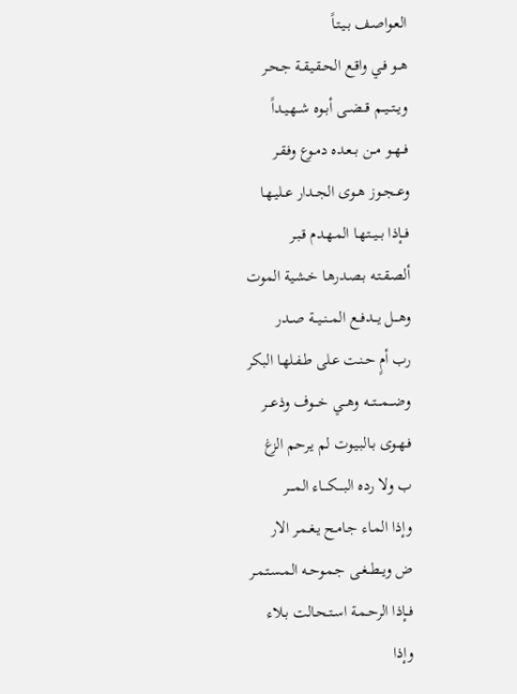العـواصـف بـيـتـاً
هــو فـي واقـع الحـقـيـقـة جـحـر
ويــتــيــم قــضــى أبــوه شــهـيـداً
فــهــو مــن بــعـده دمـوع وفـقـر
وعــجــوز هــوى الجــدار عــليـهـا
فــإذا بــيــتـهـا المـهـدم قـبـر
ألصـقـتـه بـصـدرهـا خـشـية الموت
وهـــل يـــدفــع المــنــيــة صــدر
رب أمٍ حـنـت عـلى طـفـلهـا البكر
وضـــمـــتـــه وهـــي خـــوف وذعـــر
فـهـوى بـالبـيـوت لم يـرحم الزغ
ب ولا رده البــــكــــاء المــــر
وإذا المـاء جـامـح يـغـمـر الار
ض ويــطــغـى جـمـوحـه المـسـتـمـر
فــإذا الرحـمـة اسـتـحـالت بـلاء
وإذا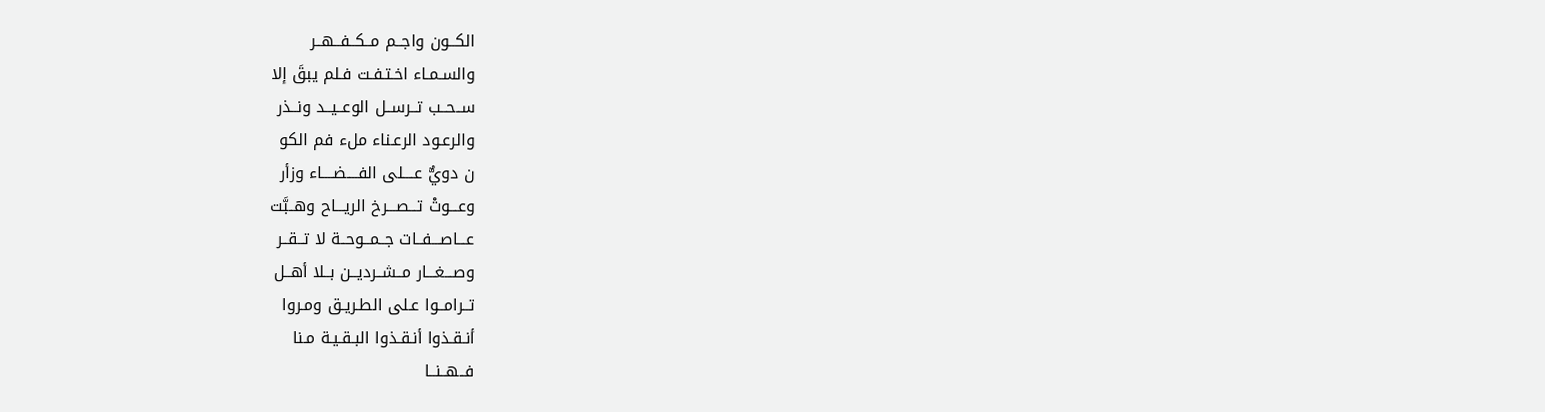الكــون واجــم مــكــفــهــر
والسـمـاء اخـتـفـت فـلم يبقَ إلا
ســحــب تــرســل الوعــيــد ونــذر
والرعـود الرعـناء ملء فم الكو
ن دويٌّ عــــلى الفــــضــــاء وزأر
وعـــوتْ تـــصـــرخ الريـــاح وهــبَّت
عـــاصـــفــات جــمــوحــة لا تــقــر
وصـــغـــار مــشــرديــن بــلا أهــل
تــرامــوا عـلى الطـريـق ومـروا
أنـقـذوا أنـقـذوا البـقـيـة مـنا
فــهــنــا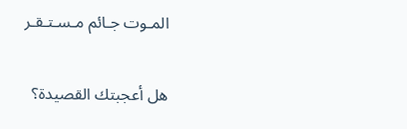المـوت جـائم مـسـتـقـر

هل أعجبتك القصيدة؟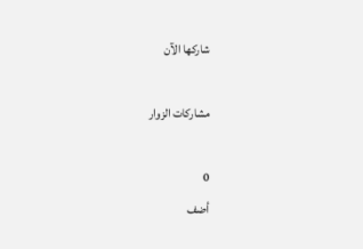شاركها الآن

مشاركات الزوار

0
أضف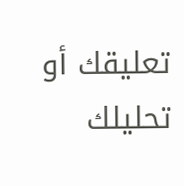تعليقك أو تحليلك